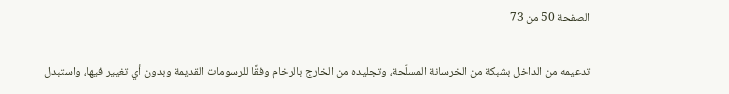الصفحة 50 من 73

تدعيمه من الداخل بشبكة من الخرسانة المسلّحة، وتجليده من الخارج بالرخام وفقًا للرسومات القديمة وبدون أي تغيير فيها، واستبدل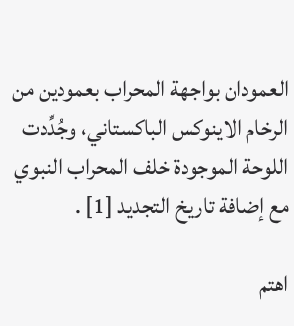العمودان بواجهة المحراب بعمودين من الرخام الاينوكس الباكستاني، وجُدِّدت اللوحة الموجودة خلف المحراب النبوي مع إضافة تاريخ التجديد [1] .

اهتم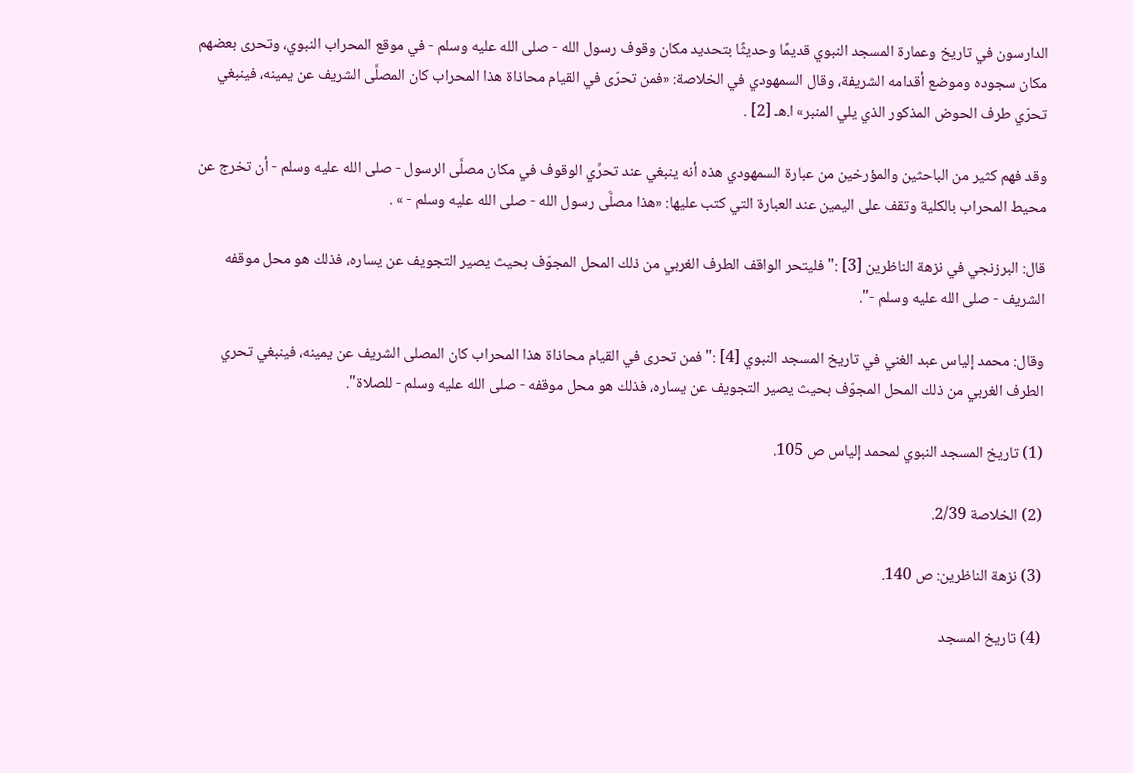الدارسون في تاريخ وعمارة المسجد النبوي قديمًا وحديثًا بتحديد مكان وقوف رسول الله - صلى الله عليه وسلم - في موقع المحراب النبوي، وتحرى بعضهم مكان سجوده وموضع أقدامه الشريفة، وقال السمهودي في الخلاصة: «فمن تحرّى في القيام محاذاة هذا المحراب كان المصلَّى الشريف عن يمينه، فينبغي تحرّي طرف الحوض المذكور الذي يلي المنبر» ا.هـ [2] .

وقد فهم كثير من الباحثين والمؤرخين من عبارة السمهودي هذه أنه ينبغي عند تحرِّي الوقوف في مكان مصلَّى الرسول - صلى الله عليه وسلم - أن تخرج عن محيط المحراب بالكلية وتقف على اليمين عند العبارة التي كتب عليها: «هذا مصلَّى رسول الله - صلى الله عليه وسلم - » .

قال: البرزنجي في نزهة الناظرين [3] :"فليتحر الواقف الطرف الغربي من ذلك المحل المجوّف بحيث يصير التجويف عن يساره، فذلك هو محل موقفه الشريف - صلى الله عليه وسلم -".

وقال: محمد إلياس عبد الغني في تاريخ المسجد النبوي [4] :"فمن تحرى في القيام محاذاة هذا المحراب كان المصلى الشريف عن يمينه، فينبغي تحري الطرف الغربي من ذلك المحل المجوّف بحيث يصير التجويف عن يساره، فذلك هو محل موقفه - صلى الله عليه وسلم - للصلاة".

(1) تاريخ المسجد النبوي لمحمد إلياس ص 105.

(2) الخلاصة 2/39.

(3) نزهة الناظرين: ص 140.

(4) تاريخ المسجد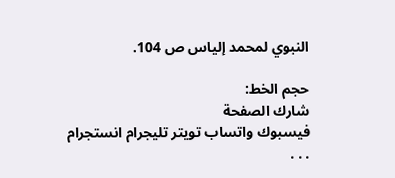النبوي لمحمد إلياس ص 104.

حجم الخط:
شارك الصفحة
فيسبوك واتساب تويتر تليجرام انستجرام
. . .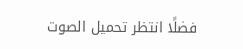فضلًا انتظر تحميل الصوت